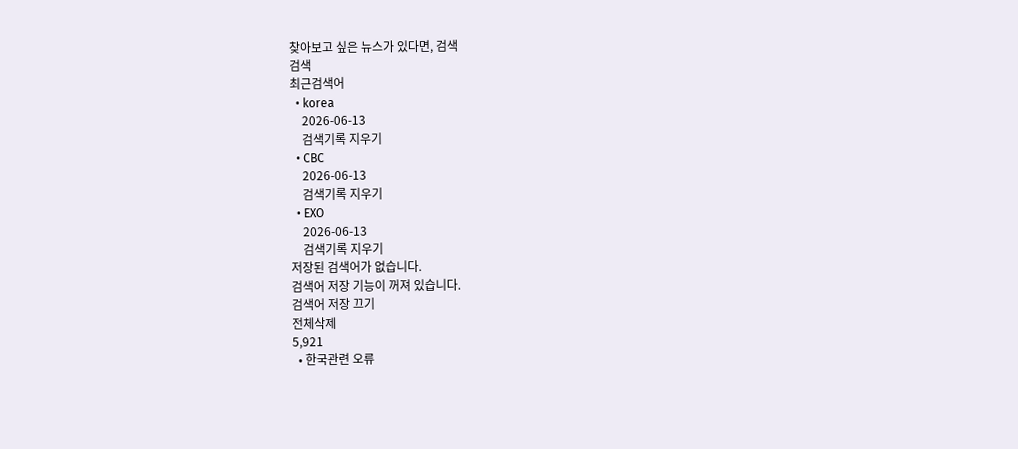찾아보고 싶은 뉴스가 있다면, 검색
검색
최근검색어
  • korea
    2026-06-13
    검색기록 지우기
  • CBC
    2026-06-13
    검색기록 지우기
  • EXO
    2026-06-13
    검색기록 지우기
저장된 검색어가 없습니다.
검색어 저장 기능이 꺼져 있습니다.
검색어 저장 끄기
전체삭제
5,921
  • 한국관련 오류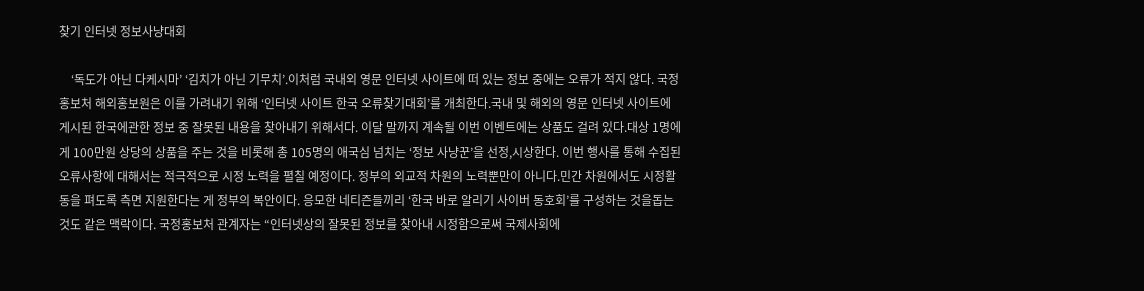찾기 인터넷 정보사냥대회

    ‘독도가 아닌 다케시마’ ‘김치가 아닌 기무치’.이처럼 국내외 영문 인터넷 사이트에 떠 있는 정보 중에는 오류가 적지 않다. 국정홍보처 해외홍보원은 이를 가려내기 위해 ‘인터넷 사이트 한국 오류찾기대회’를 개최한다.국내 및 해외의 영문 인터넷 사이트에 게시된 한국에관한 정보 중 잘못된 내용을 찾아내기 위해서다. 이달 말까지 계속될 이번 이벤트에는 상품도 걸려 있다.대상 1명에게 100만원 상당의 상품을 주는 것을 비롯해 총 105명의 애국심 넘치는 ‘정보 사냥꾼’을 선정,시상한다. 이번 행사를 통해 수집된 오류사항에 대해서는 적극적으로 시정 노력을 펼칠 예정이다. 정부의 외교적 차원의 노력뿐만이 아니다.민간 차원에서도 시정활동을 펴도록 측면 지원한다는 게 정부의 복안이다. 응모한 네티즌들끼리 ‘한국 바로 알리기 사이버 동호회’를 구성하는 것을돕는 것도 같은 맥락이다. 국정홍보처 관계자는 “인터넷상의 잘못된 정보를 찾아내 시정함으로써 국제사회에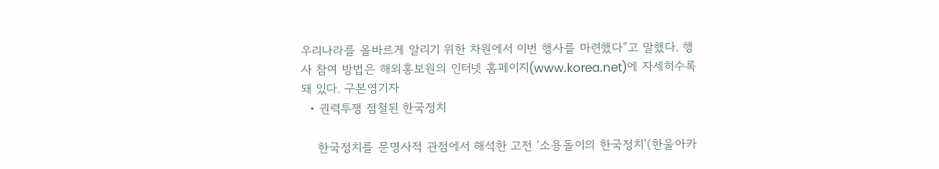우리나라를 올바르게 알리기 위한 차원에서 이번 행사를 마련했다”고 말했다. 행사 참여 방법은 해외홍보원의 인터넷 홈페이지(www.korea.net)에 자세히수록돼 있다. 구본영기자
  • 권력투쟁 점철된 한국정치

    한국정치를 문명사적 관점에서 해석한 고전 ‘소용돌이의 한국정치’(한울아카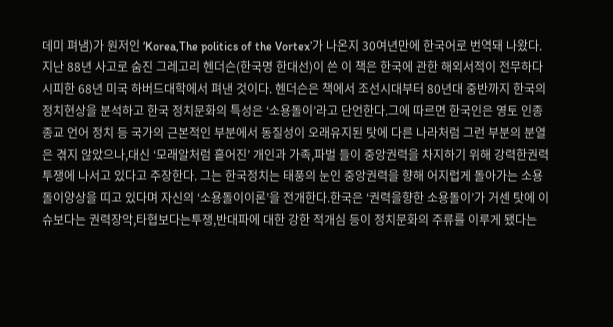데미 펴냄)가 원저인 ‘Korea,The politics of the Vortex’가 나온지 30여년만에 한국어로 번역돼 나왔다. 지난 88년 사고로 숨진 그레고리 헨더슨(한국명 한대선)이 쓴 이 책은 한국에 관한 해외서적이 전무하다시피한 68년 미국 하버드대학에서 펴낸 것이다. 헨더슨은 책에서 조선시대부터 80년대 중반까지 한국의 정치현상을 분석하고 한국 정치문화의 특성은 ‘소용돌이’라고 단언한다.그에 따르면 한국인은 영토 인종 종교 언어 정치 등 국가의 근본적인 부분에서 동질성이 오래유지된 탓에 다른 나라처럼 그런 부분의 분열은 겪지 않았으나,대신 ‘모래알처럼 흩어진’ 개인과 가족,파벌 들이 중앙권력을 차지하기 위해 강력한권력투쟁에 나서고 있다고 주장한다. 그는 한국정치는 태풍의 눈인 중앙권력을 향해 어지럽게 돌아가는 소용돌이양상을 띠고 있다며 자신의 ‘소용돌이이론’을 전개한다.한국은 ‘권력을향한 소용돌이’가 거센 탓에 이슈보다는 권력장악,타협보다는투쟁,반대파에 대한 강한 적개심 등이 정치문화의 주류를 이루게 됐다는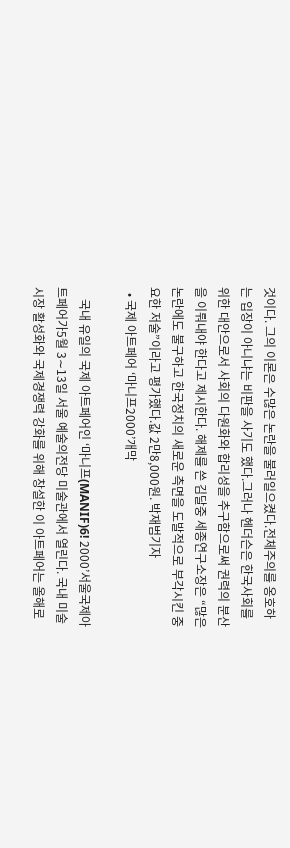것이다. 그의 이론은 수많은 논란을 불러일으켰다.전체주의를 옹호하는 입장이 아니냐는 비판을 사기도 했다.그러나 헨더슨은 한국사회를 위한 대안으로서 사회의 다원화와 합리성을 추구함으로써 권력의 분산을 이뤄내야 한다고 제시한다. 해제를 쓴 김달중 세종연구소장은 “많은 논란에도 불구하고 한국정치의 새로운 측면을 도발적으로 부각시킨 중요한 저술”이라고 평가했다.값 2만8,000원. 박재범기자
  • 국제 아트페어 ‘마니프2000’개막

    국내 유일의 국제 아트페어인 ‘마니프(MANIF)6! 2000’서울국제아트페어가5월 3∼13일 서울 예술의전당 미술관에서 열린다. 국내 미술시장 활성화와 국제경쟁력 강화를 위해 창설한 이 아트페어는 올해로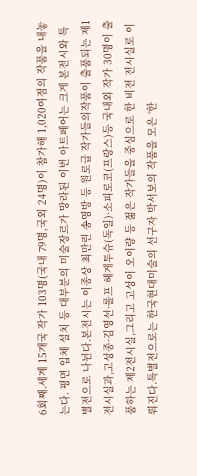6회째.세계 15개국 작가 103명(국내 79명,국외 24명)이 참가해 1,020여점의 작품을 내놓는다. 평면 입체 설치 등 대부분의 미술장르가 망라된 이번 아트페어는 크게 본전시와 특별전으로 나뉜다.본전시는 이종상 최만린 송영방 등 원로급 작가들의작품이 출품되는 제1전시실과,고성종·김영선·롤프 헤게투슈(독일)·소피로코(프랑스)등 국내외 작가 30명이 출품하는 제2전시실,그리고 고성이 오이량 등 젊은 작가들을 중심으로 한 비전 전시실로 이뤄진다.특별전으로는 한국현대미술의 선구자 박서보의 작품을 모은 ‘한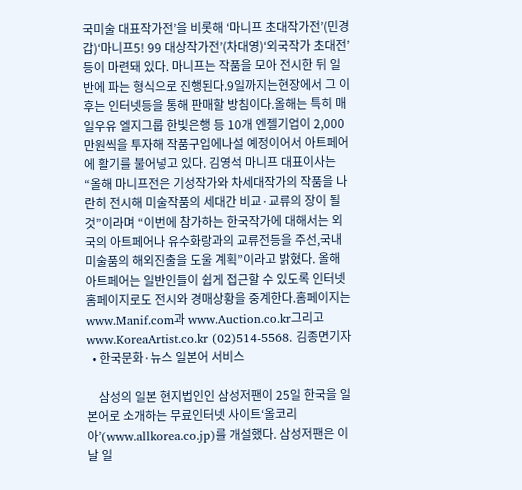국미술 대표작가전’을 비롯해 ‘마니프 초대작가전’(민경갑)‘마니프5! 99 대상작가전’(차대영)‘외국작가 초대전’등이 마련돼 있다. 마니프는 작품을 모아 전시한 뒤 일반에 파는 형식으로 진행된다.9일까지는현장에서 그 이후는 인터넷등을 통해 판매할 방침이다.올해는 특히 매일우유 엘지그룹 한빛은행 등 10개 엔젤기업이 2,000만원씩을 투자해 작품구입에나설 예정이어서 아트페어에 활기를 불어넣고 있다. 김영석 마니프 대표이사는 “올해 마니프전은 기성작가와 차세대작가의 작품을 나란히 전시해 미술작품의 세대간 비교·교류의 장이 될 것”이라며 “이번에 참가하는 한국작가에 대해서는 외국의 아트페어나 유수화랑과의 교류전등을 주선,국내미술품의 해외진출을 도울 계획”이라고 밝혔다. 올해 아트페어는 일반인들이 쉽게 접근할 수 있도록 인터넷 홈페이지로도 전시와 경매상황을 중계한다.홈페이지는 www.Manif.com과 www.Auction.co.kr그리고 www.KoreaArtist.co.kr (02)514-5568. 김종면기자
  • 한국문화·뉴스 일본어 서비스

    삼성의 일본 현지법인인 삼성저팬이 25일 한국을 일본어로 소개하는 무료인터넷 사이트‘올코리아’(www.allkorea.co.jp)를 개설했다. 삼성저팬은 이날 일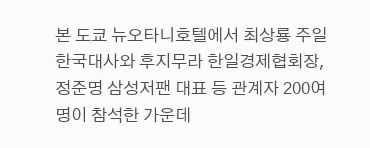본 도쿄 뉴오타니호텔에서 최상룡 주일 한국대사와 후지무라 한일경제협회장,정준명 삼성저팬 대표 등 관계자 200여명이 참석한 가운데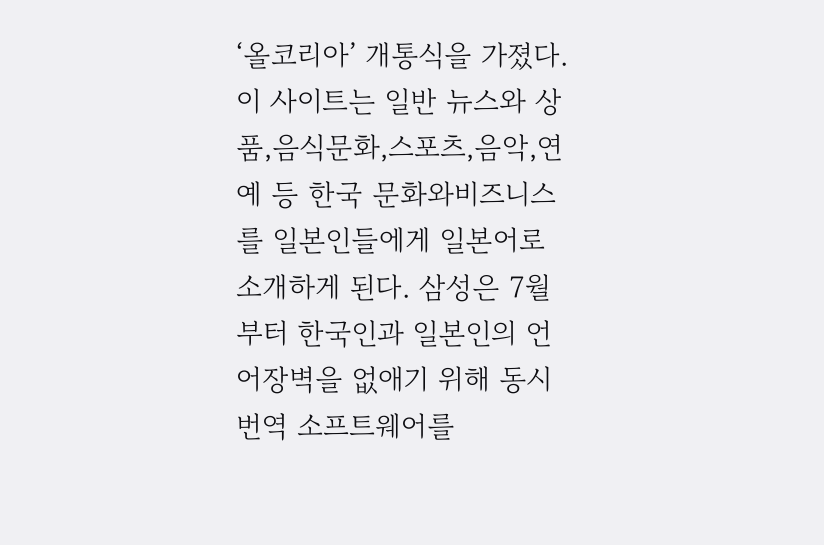‘올코리아’ 개통식을 가졌다. 이 사이트는 일반 뉴스와 상품,음식문화,스포츠,음악,연예 등 한국 문화와비즈니스를 일본인들에게 일본어로 소개하게 된다. 삼성은 7월부터 한국인과 일본인의 언어장벽을 없애기 위해 동시번역 소프트웨어를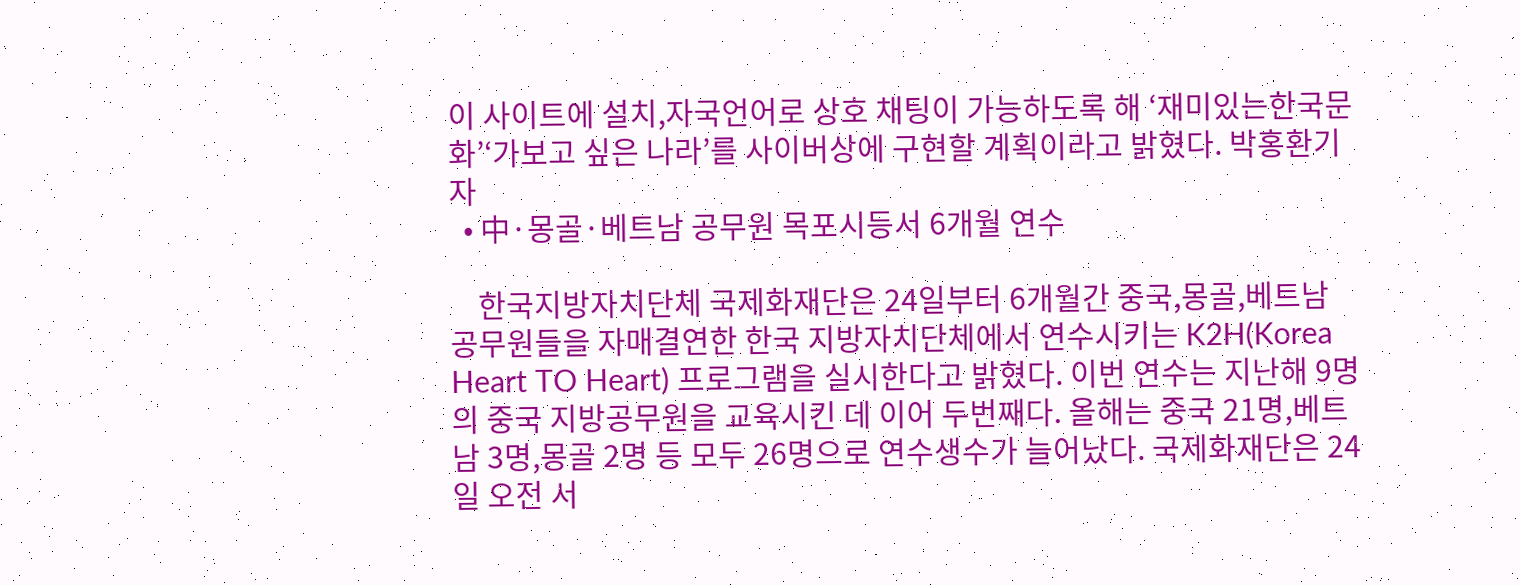이 사이트에 설치,자국언어로 상호 채팅이 가능하도록 해 ‘재미있는한국문화’‘가보고 싶은 나라’를 사이버상에 구현할 계획이라고 밝혔다. 박홍환기자
  • 中·몽골·베트남 공무원 목포시등서 6개월 연수

    한국지방자치단체 국제화재단은 24일부터 6개월간 중국,몽골,베트남 공무원들을 자매결연한 한국 지방자치단체에서 연수시키는 K2H(Korea Heart TO Heart) 프로그램을 실시한다고 밝혔다. 이번 연수는 지난해 9명의 중국 지방공무원을 교육시킨 데 이어 두번째다. 올해는 중국 21명,베트남 3명,몽골 2명 등 모두 26명으로 연수생수가 늘어났다. 국제화재단은 24일 오전 서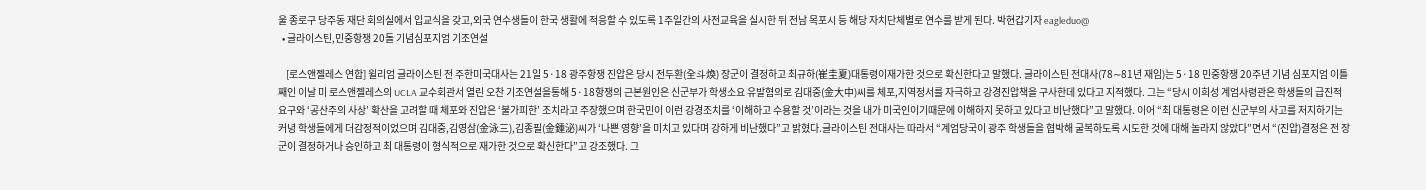울 종로구 당주동 재단 회의실에서 입교식을 갖고,외국 연수생들이 한국 생활에 적응할 수 있도록 1주일간의 사전교육을 실시한 뒤 전남 목포시 등 해당 자치단체별로 연수를 받게 된다. 박현갑기자 eagleduo@
  • 글라이스틴,민중항쟁 20돌 기념심포지엄 기조연설

    [로스앤젤레스 연합] 윌리엄 글라이스틴 전 주한미국대사는 21일 5·18 광주항쟁 진압은 당시 전두환(全斗煥) 장군이 결정하고 최규하(崔圭夏)대통령이재가한 것으로 확신한다고 말했다. 글라이스틴 전대사(78∼81년 재임)는 5·18 민중항쟁 20주년 기념 심포지엄 이틀째인 이날 미 로스앤젤레스의 UCLA 교수회관서 열린 오찬 기조연설을통해 5·18항쟁의 근본원인은 신군부가 학생소요 유발혐의로 김대중(金大中)씨를 체포,지역정서를 자극하고 강경진압책을 구사한데 있다고 지적했다. 그는 “당시 이희성 계엄사령관은 학생들의 급진적 요구와 ‘공산주의 사상’ 확산을 고려할 때 체포와 진압은 ‘불가피한’ 조치라고 주장했으며 한국민이 이런 강경조치를 ‘이해하고 수용할 것’이라는 것을 내가 미국인이기때문에 이해하지 못하고 있다고 비난했다”고 말했다. 이어 “최 대통령은 이런 신군부의 사고를 저지하기는 커녕 학생들에게 더감정적이었으며 김대중,김영삼(金泳三),김종필(金鍾泌)씨가 ‘나쁜 영향’을 미치고 있다며 강하게 비난했다”고 밝혔다.글라이스틴 전대사는 따라서 “계엄당국이 광주 학생들을 협박해 굴복하도록 시도한 것에 대해 놀라지 않았다”면서 “(진압)결정은 전 장군이 결정하거나 승인하고 최 대통령이 형식적으로 재가한 것으로 확신한다”고 강조했다. 그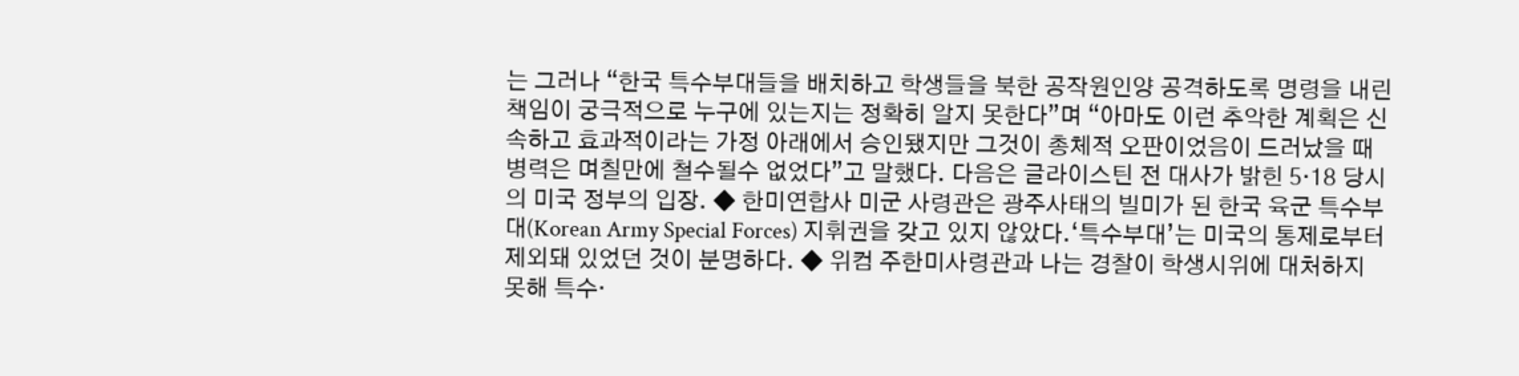는 그러나 “한국 특수부대들을 배치하고 학생들을 북한 공작원인양 공격하도록 명령을 내린 책임이 궁극적으로 누구에 있는지는 정확히 알지 못한다”며 “아마도 이런 추악한 계획은 신속하고 효과적이라는 가정 아래에서 승인됐지만 그것이 총체적 오판이었음이 드러났을 때 병력은 며칠만에 철수될수 없었다”고 말했다. 다음은 글라이스틴 전 대사가 밝힌 5·18 당시의 미국 정부의 입장. ◆ 한미연합사 미군 사령관은 광주사태의 빌미가 된 한국 육군 특수부대(Korean Army Special Forces) 지휘권을 갖고 있지 않았다.‘특수부대’는 미국의 통제로부터 제외돼 있었던 것이 분명하다. ◆ 위컴 주한미사령관과 나는 경찰이 학생시위에 대처하지 못해 특수·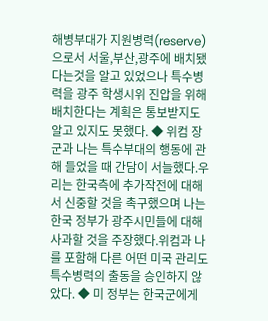해병부대가 지원병력(reserve)으로서 서울,부산,광주에 배치됐다는것을 알고 있었으나 특수병력을 광주 학생시위 진압을 위해 배치한다는 계획은 통보받지도 알고 있지도 못했다. ◆ 위컴 장군과 나는 특수부대의 행동에 관해 들었을 때 간담이 서늘했다.우리는 한국측에 추가작전에 대해서 신중할 것을 촉구했으며 나는 한국 정부가 광주시민들에 대해 사과할 것을 주장했다.위컴과 나를 포함해 다른 어떤 미국 관리도 특수병력의 출동을 승인하지 않았다. ◆ 미 정부는 한국군에게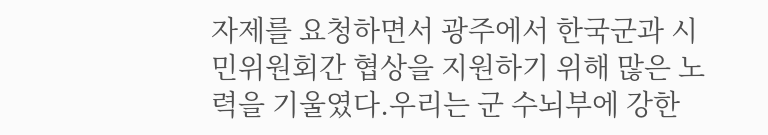자제를 요청하면서 광주에서 한국군과 시민위원회간 협상을 지원하기 위해 많은 노력을 기울였다.우리는 군 수뇌부에 강한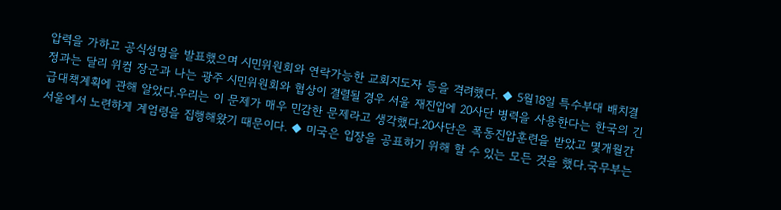압력을 가하고 공식성명을 발표했으며 시민위원회와 연락가능한 교회지도자 등을 격려했다. ◆ 5월18일 특수부대 배치결정과는 달리 위컴 장군과 나는 광주 시민위원회와 협상이 결렬될 경우 서울 재진입에 20사단 병력을 사용한다는 한국의 긴급대책계획에 관해 알았다.우리는 이 문제가 매우 민감한 문제라고 생각했다.20사단은 폭동진압훈련을 받았고 몇개월간 서울에서 노련하게 계엄령을 집행해왔기 때문이다. ◆ 미국은 입장을 공표하기 위해 할 수 있는 모든 것을 했다.국무부는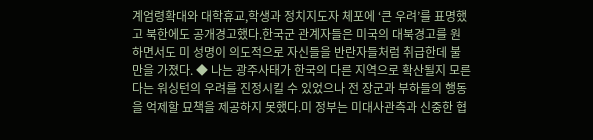계엄령확대와 대학휴교,학생과 정치지도자 체포에 ‘큰 우려’를 표명했고 북한에도 공개경고했다.한국군 관계자들은 미국의 대북경고를 원하면서도 미 성명이 의도적으로 자신들을 반란자들처럼 취급한데 불만을 가졌다. ◆ 나는 광주사태가 한국의 다른 지역으로 확산될지 모른다는 워싱턴의 우려를 진정시킬 수 있었으나 전 장군과 부하들의 행동을 억제할 묘책을 제공하지 못했다.미 정부는 미대사관측과 신중한 협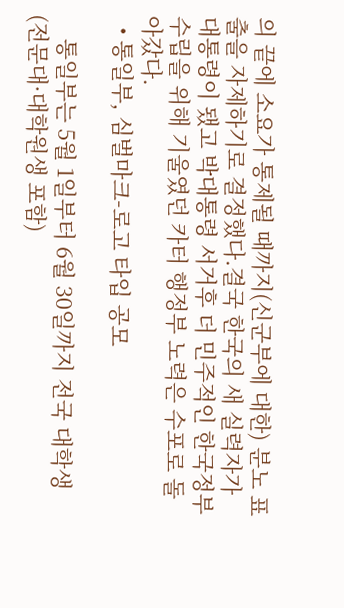의 끝에 소요가 통제될 때까지(신군부에 대한) 분노 표출을 자제하기로 결정했다.결국 한국의 새 실력자가 대통령이 됐고 박대통령 서거후 더 민주적인 한국정부 수립을 위해 기울였던 카터 행정부 노력은 수포로 돌아갔다.
  • 통일부, 심벌마크-로고 타입 공모

    통일부는 5월 1일부터 6월 30일까지 전국 대학생(전문대·대학원생 포함)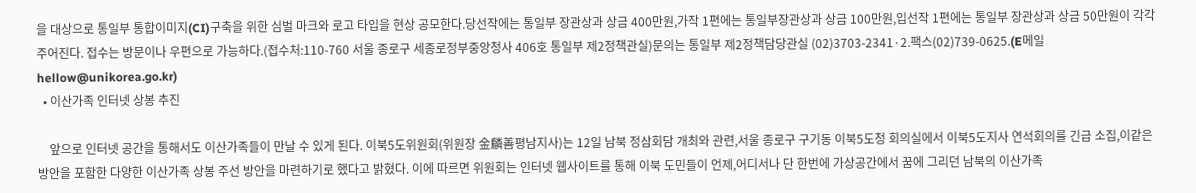을 대상으로 통일부 통합이미지(CI)구축을 위한 심벌 마크와 로고 타입을 현상 공모한다.당선작에는 통일부 장관상과 상금 400만원,가작 1편에는 통일부장관상과 상금 100만원,입선작 1편에는 통일부 장관상과 상금 50만원이 각각주어진다. 접수는 방문이나 우편으로 가능하다.(접수처:110-760 서울 종로구 세종로정부중앙청사 406호 통일부 제2정책관실)문의는 통일부 제2정책담당관실 (02)3703-2341·2.팩스(02)739-0625.(E메일 hellow@unikorea.go.kr)
  • 이산가족 인터넷 상봉 추진

    앞으로 인터넷 공간을 통해서도 이산가족들이 만날 수 있게 된다. 이북5도위원회(위원장 金麟善평남지사)는 12일 남북 정삼회담 개최와 관련,서울 종로구 구기동 이북5도청 회의실에서 이북5도지사 연석회의를 긴급 소집,이같은 방안을 포함한 다양한 이산가족 상봉 주선 방안을 마련하기로 했다고 밝혔다. 이에 따르면 위원회는 인터넷 웹사이트를 통해 이북 도민들이 언제,어디서나 단 한번에 가상공간에서 꿈에 그리던 남북의 이산가족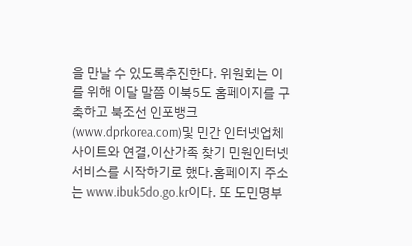을 만날 수 있도록추진한다. 위원회는 이를 위해 이달 말쯤 이북5도 홈페이지를 구축하고 북조선 인포뱅크(www.dprkorea.com)및 민간 인터넷업체 사이트와 연결,이산가족 찾기 민원인터넷 서비스를 시작하기로 했다.홈페이지 주소는 www.ibuk5do.go.kr이다. 또 도민명부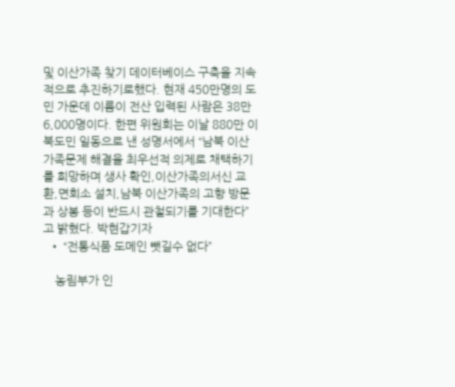및 이산가족 찾기 데이터베이스 구축을 지속적으로 추진하기로했다. 현재 450만명의 도민 가운데 이름이 전산 입력된 사람은 38만6,000명이다. 한편 위원회는 이날 880만 이북도민 일동으로 낸 성명서에서 “남북 이산가족문제 해결을 최우선적 의제로 채택하기를 희망하며 생사 확인,이산가족의서신 교환,면회소 설치,남북 이산가족의 고향 방문과 상봉 등이 반드시 관철되기를 기대한다”고 밝혔다. 박현갑기자
  • “전통식품 도메인 뺏길수 없다”

    농림부가 인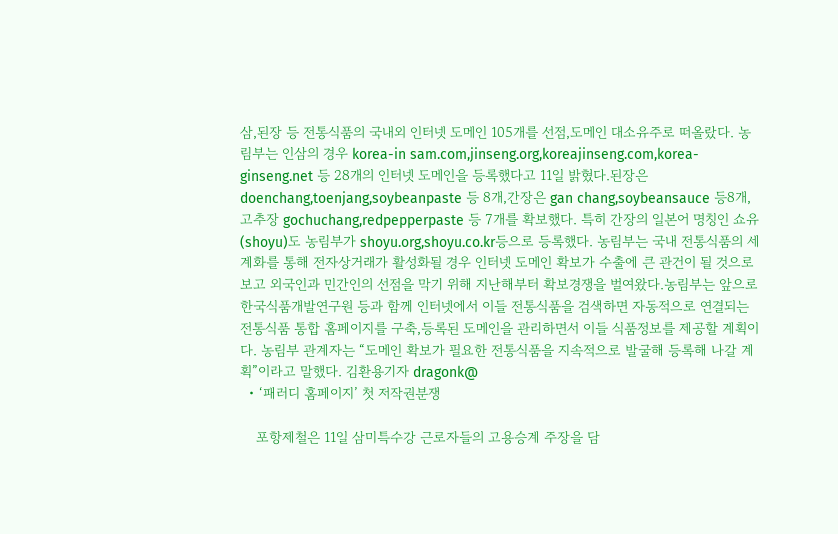삼,된장 등 전통식품의 국내외 인터넷 도메인 105개를 선점,도메인 대소유주로 떠올랐다. 농림부는 인삼의 경우 korea-in sam.com,jinseng.org,koreajinseng.com,korea-ginseng.net 등 28개의 인터넷 도메인을 등록했다고 11일 밝혔다.된장은doenchang,toenjang,soybeanpaste 등 8개,간장은 gan chang,soybeansauce 등8개,고추장 gochuchang,redpepperpaste 등 7개를 확보했다. 특히 간장의 일본어 명칭인 쇼유(shoyu)도 농림부가 shoyu.org,shoyu.co.kr등으로 등록했다. 농림부는 국내 전통식품의 세계화를 통해 전자상거래가 활성화될 경우 인터넷 도메인 확보가 수출에 큰 관건이 될 것으로 보고 외국인과 민간인의 선점을 막기 위해 지난해부터 확보경쟁을 벌여왔다.농림부는 앞으로 한국식품개발연구원 등과 함께 인터넷에서 이들 전통식품을 검색하면 자동적으로 연결되는 전통식품 통합 홈페이지를 구축,등록된 도메인을 관리하면서 이들 식품정보를 제공할 계획이다. 농림부 관계자는 “도메인 확보가 필요한 전통식품을 지속적으로 발굴해 등록해 나갈 계획”이라고 말했다. 김환용기자 dragonk@
  • ‘패러디 홈페이지’ 첫 저작권분쟁

    포항제철은 11일 삼미특수강 근로자들의 고용승계 주장을 담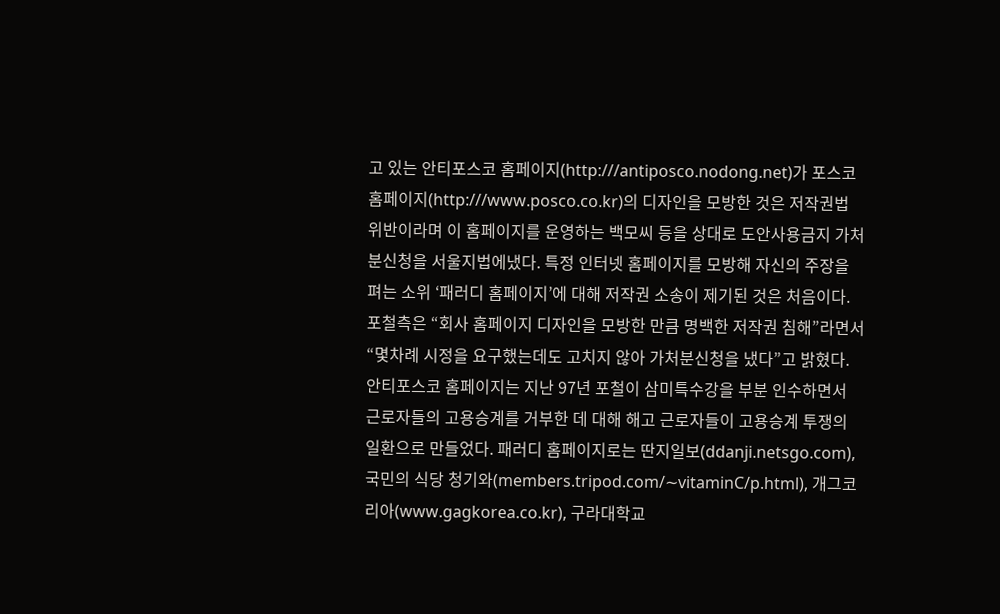고 있는 안티포스코 홈페이지(http:///antiposco.nodong.net)가 포스코 홈페이지(http:///www.posco.co.kr)의 디자인을 모방한 것은 저작권법 위반이라며 이 홈페이지를 운영하는 백모씨 등을 상대로 도안사용금지 가처분신청을 서울지법에냈다. 특정 인터넷 홈페이지를 모방해 자신의 주장을 펴는 소위 ‘패러디 홈페이지’에 대해 저작권 소송이 제기된 것은 처음이다. 포철측은 “회사 홈페이지 디자인을 모방한 만큼 명백한 저작권 침해”라면서 “몇차례 시정을 요구했는데도 고치지 않아 가처분신청을 냈다”고 밝혔다. 안티포스코 홈페이지는 지난 97년 포철이 삼미특수강을 부분 인수하면서 근로자들의 고용승계를 거부한 데 대해 해고 근로자들이 고용승계 투쟁의 일환으로 만들었다. 패러디 홈페이지로는 딴지일보(ddanji.netsgo.com), 국민의 식당 청기와(members.tripod.com/∼vitaminC/p.html), 개그코리아(www.gagkorea.co.kr), 구라대학교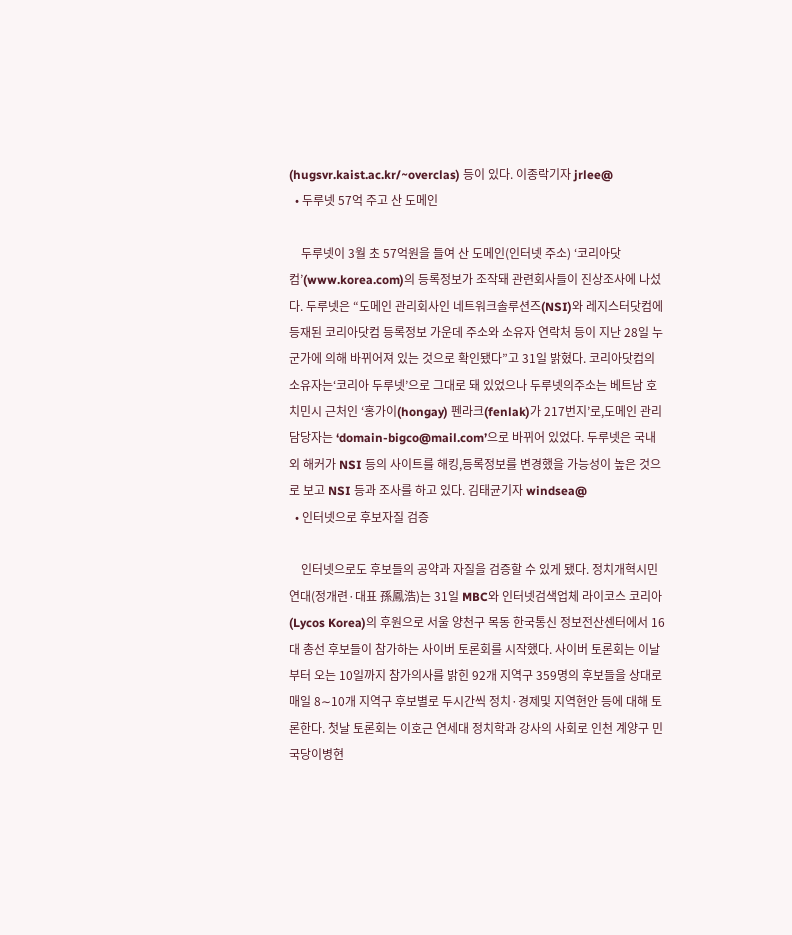(hugsvr.kaist.ac.kr/~overclas) 등이 있다. 이종락기자 jrlee@
  • 두루넷 57억 주고 산 도메인

    두루넷이 3월 초 57억원을 들여 산 도메인(인터넷 주소) ‘코리아닷컴’(www.korea.com)의 등록정보가 조작돼 관련회사들이 진상조사에 나섰다. 두루넷은 “도메인 관리회사인 네트워크솔루션즈(NSI)와 레지스터닷컴에 등재된 코리아닷컴 등록정보 가운데 주소와 소유자 연락처 등이 지난 28일 누군가에 의해 바뀌어져 있는 것으로 확인됐다”고 31일 밝혔다. 코리아닷컴의 소유자는‘코리아 두루넷’으로 그대로 돼 있었으나 두루넷의주소는 베트남 호치민시 근처인 ‘홍가이(hongay) 펜라크(fenlak)가 217번지’로,도메인 관리담당자는 ‘domain-bigco@mail.com’으로 바뀌어 있었다. 두루넷은 국내외 해커가 NSI 등의 사이트를 해킹,등록정보를 변경했을 가능성이 높은 것으로 보고 NSI 등과 조사를 하고 있다. 김태균기자 windsea@
  • 인터넷으로 후보자질 검증

    인터넷으로도 후보들의 공약과 자질을 검증할 수 있게 됐다. 정치개혁시민연대(정개련·대표 孫鳳浩)는 31일 MBC와 인터넷검색업체 라이코스 코리아(Lycos Korea)의 후원으로 서울 양천구 목동 한국통신 정보전산센터에서 16대 총선 후보들이 참가하는 사이버 토론회를 시작했다. 사이버 토론회는 이날부터 오는 10일까지 참가의사를 밝힌 92개 지역구 359명의 후보들을 상대로 매일 8∼10개 지역구 후보별로 두시간씩 정치·경제및 지역현안 등에 대해 토론한다. 첫날 토론회는 이호근 연세대 정치학과 강사의 사회로 인천 계양구 민국당이병현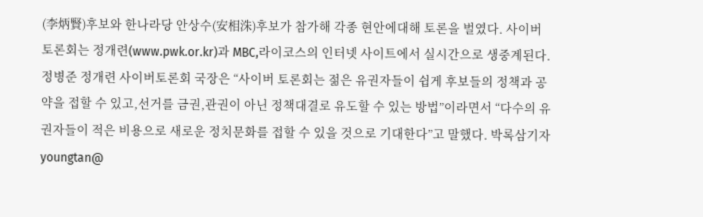(李炳賢)후보와 한나라당 안상수(安相洙)후보가 참가해 각종 현안에대해 토론을 벌였다. 사이버 토론회는 정개련(www.pwk.or.kr)과 MBC,라이코스의 인터넷 사이트에서 실시간으로 생중계된다. 정병준 정개련 사이버토론회 국장은 “사이버 토론회는 젊은 유권자들이 쉽게 후보들의 정책과 공약을 접할 수 있고,선거를 금권,관권이 아닌 정책대결로 유도할 수 있는 방법”이라면서 “다수의 유권자들이 적은 비용으로 새로운 정치문화를 접할 수 있을 것으로 기대한다”고 말했다. 박록삼기자 youngtan@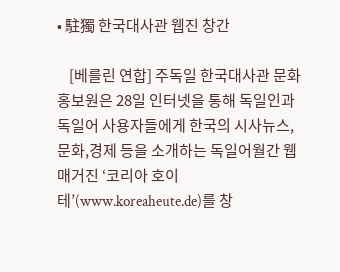• 駐獨 한국대사관 웹진 창간

    [베를린 연합] 주독일 한국대사관 문화홍보원은 28일 인터넷을 통해 독일인과 독일어 사용자들에게 한국의 시사뉴스,문화,경제 등을 소개하는 독일어월간 웹 매거진 ‘코리아 호이테’(www.koreaheute.de)를 창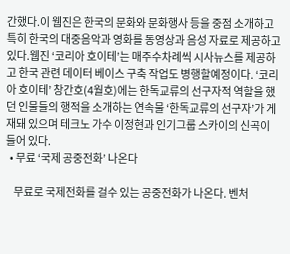간했다.이 웹진은 한국의 문화와 문화행사 등을 중점 소개하고 특히 한국의 대중음악과 영화를 동영상과 음성 자료로 제공하고 있다.웹진 ‘코리아 호이테’는 매주수차례씩 시사뉴스를 제공하고 한국 관련 데이터 베이스 구축 작업도 병행할예정이다. ‘코리아 호이테’ 창간호(4월호)에는 한독교류의 선구자적 역할을 했던 인물들의 행적을 소개하는 연속물 ‘한독교류의 선구자’가 게재돼 있으며 테크노 가수 이정현과 인기그룹 스카이의 신곡이 들어 있다.
  • 무료 ‘국제 공중전화’ 나온다

    무료로 국제전화를 걸수 있는 공중전화가 나온다. 벤처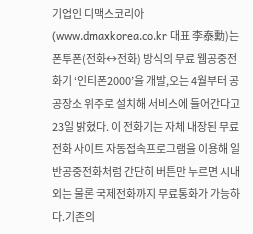기업인 디맥스코리아(www.dmaxkorea.co.kr 대표 李泰勳)는 폰투폰(전화↔전화) 방식의 무료 웹공중전화기 ‘인티폰2000’을 개발,오는 4월부터 공공장소 위주로 설치해 서비스에 들어간다고 23일 밝혔다. 이 전화기는 자체 내장된 무료전화 사이트 자동접속프로그램을 이용해 일반공중전화처럼 간단히 버튼만 누르면 시내외는 물론 국제전화까지 무료통화가 가능하다.기존의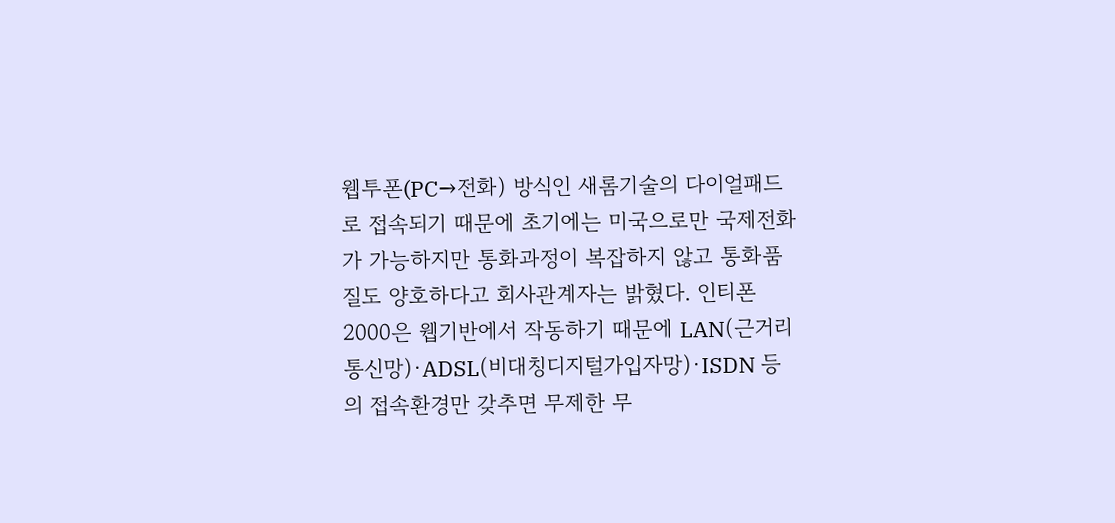웹투폰(PC→전화) 방식인 새롬기술의 다이얼패드로 접속되기 때문에 초기에는 미국으로만 국제전화가 가능하지만 통화과정이 복잡하지 않고 통화품질도 양호하다고 회사관계자는 밝혔다. 인티폰2000은 웹기반에서 작동하기 때문에 LAN(근거리통신망)·ADSL(비대칭디지털가입자망)·ISDN 등의 접속환경만 갖추면 무제한 무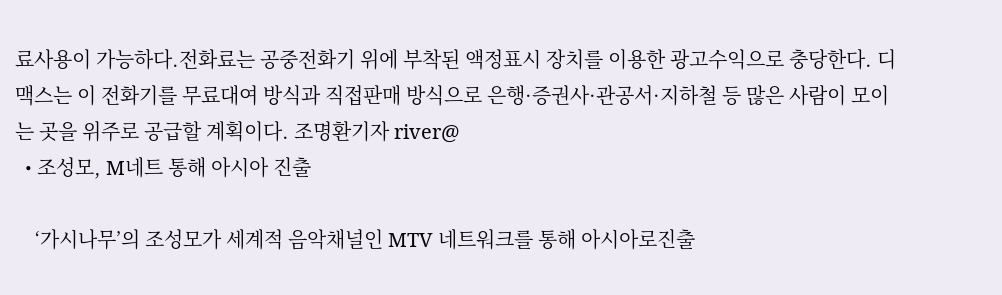료사용이 가능하다.전화료는 공중전화기 위에 부착된 액정표시 장치를 이용한 광고수익으로 충당한다. 디맥스는 이 전화기를 무료대여 방식과 직접판매 방식으로 은행·증권사·관공서·지하철 등 많은 사람이 모이는 곳을 위주로 공급할 계획이다. 조명환기자 river@
  • 조성모, M네트 통해 아시아 진출

    ‘가시나무’의 조성모가 세계적 음악채널인 MTV 네트워크를 통해 아시아로진출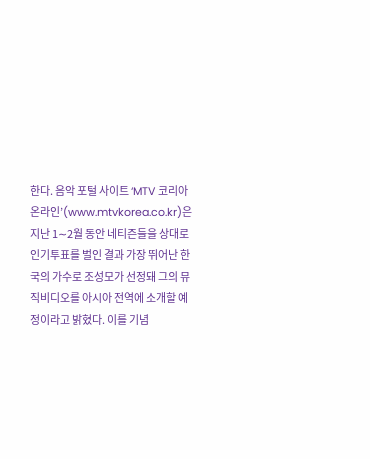한다. 음악 포털 사이트 ‘MTV 코리아 온라인’(www.mtvkorea.co.kr)은 지난 1∼2월 동안 네티즌들을 상대로 인기투표를 벌인 결과 가장 뛰어난 한국의 가수로 조성모가 선정돼 그의 뮤직비디오를 아시아 전역에 소개할 예정이라고 밝혔다. 이를 기념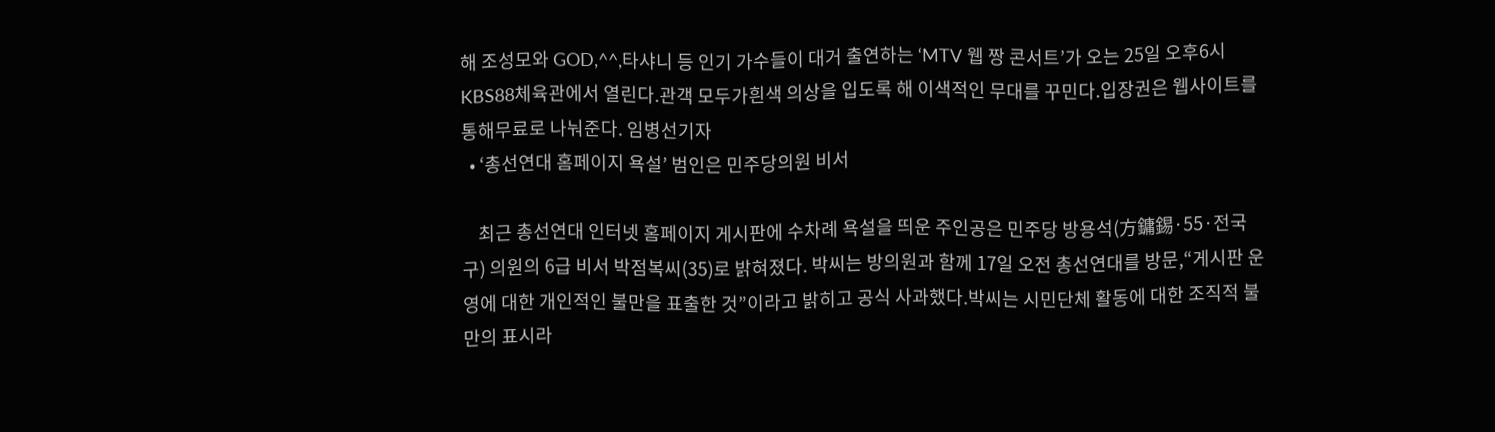해 조성모와 GOD,^^,타샤니 등 인기 가수들이 대거 출연하는 ‘MTV 웹 짱 콘서트’가 오는 25일 오후6시 KBS88체육관에서 열린다.관객 모두가흰색 의상을 입도록 해 이색적인 무대를 꾸민다.입장권은 웹사이트를 통해무료로 나눠준다. 임병선기자
  • ‘총선연대 홈페이지 욕설’ 범인은 민주당의원 비서

    최근 총선연대 인터넷 홈페이지 게시판에 수차례 욕설을 띄운 주인공은 민주당 방용석(方鏞錫·55·전국구) 의원의 6급 비서 박점복씨(35)로 밝혀졌다. 박씨는 방의원과 함께 17일 오전 총선연대를 방문,“게시판 운영에 대한 개인적인 불만을 표출한 것”이라고 밝히고 공식 사과했다.박씨는 시민단체 활동에 대한 조직적 불만의 표시라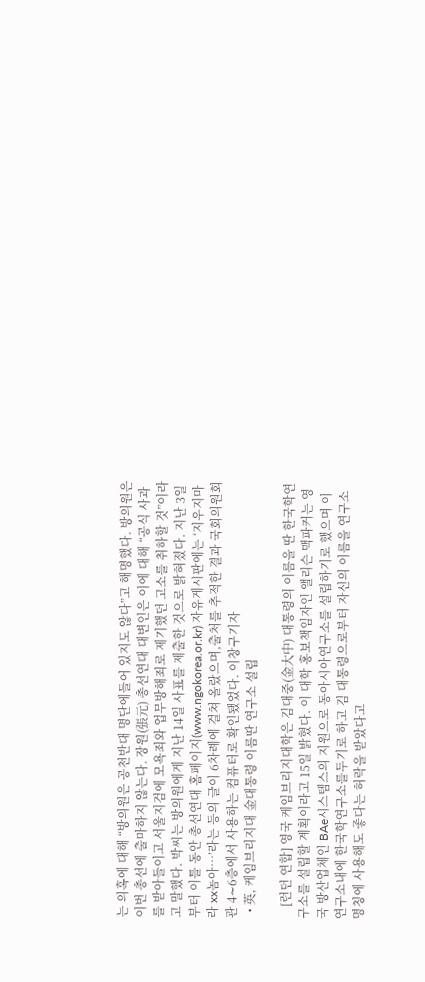는 의혹에 대해 “방의원은 공천반대 명단에들어 있지도 않다”고 해명했다. 방의원은 이번 총선에 출마하지 않는다. 장원(張元) 총선연대 대변인은 이에 대해 “공식 사과를 받아들이고 서울지검에 모욕죄와 업무방해죄로 제기했던 고소를 취하할 것”이라고 말했다. 박씨는 방의원에게 지난 14일 사표를 제출한 것으로 밝혀졌다. 지난 3일부터 이틀 동안 총선연대 홈페이지(www.ngokorea.or.kr) 자유게시판에는 ‘지우지마라 xx놈아…’라는 등의 글이 6차례에 걸쳐 올랐으며,출처를 추적한 결과 국회의원회관 4∼6층에서 사용하는 컴퓨터로 확인됐었다. 이창구기자
  • 英, 케임브리지대 金대통령 이름딴 연구소 설립

    [런던 연합] 영국 케임브리지대학은 김대중(金大中) 대통령의 이름을 딴 한국학연구소를 설립할 계획이라고 15일 밝혔다. 이 대학 홍보책임자인 앨리슨 맥파커는 영국 방산업체인 BAe시스템스의 지원으로 동아시아연구소를 설립하기로 했으며 이 연구소내에 한국학연구소를두기로 하고 김 대통령으로부터 자신의 이름을 연구소 명칭에 사용해도 좋다는 허락을 받았다고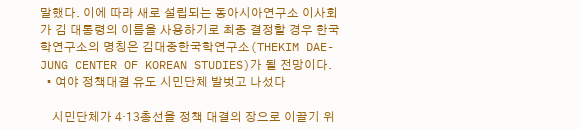말했다. 이에 따라 새로 설립되는 동아시아연구소 이사회가 김 대통령의 이름을 사용하기로 최종 결정할 경우 한국학연구소의 명칭은 김대중한국학연구소(THEKIM DAE-JUNG CENTER OF KOREAN STUDIES)가 될 전망이다.
  • 여야 정책대결 유도 시민단체 발벗고 나섰다

    시민단체가 4·13총선을 정책 대결의 장으로 이끌기 위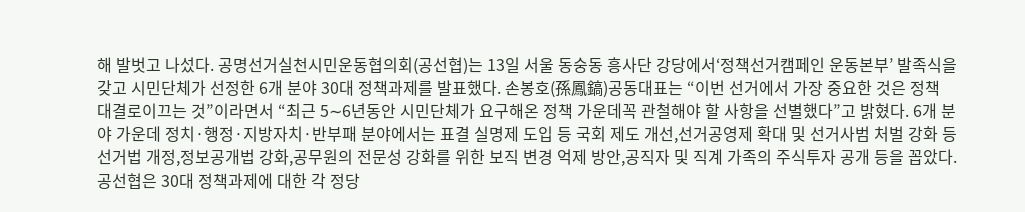해 발벗고 나섰다. 공명선거실천시민운동협의회(공선협)는 13일 서울 동숭동 흥사단 강당에서‘정책선거캠페인 운동본부’ 발족식을 갖고 시민단체가 선정한 6개 분야 30대 정책과제를 발표했다. 손봉호(孫鳳鎬)공동대표는 “이번 선거에서 가장 중요한 것은 정책 대결로이끄는 것”이라면서 “최근 5∼6년동안 시민단체가 요구해온 정책 가운데꼭 관철해야 할 사항을 선별했다”고 밝혔다. 6개 분야 가운데 정치·행정·지방자치·반부패 분야에서는 표결 실명제 도입 등 국회 제도 개선,선거공영제 확대 및 선거사범 처벌 강화 등 선거법 개정,정보공개법 강화,공무원의 전문성 강화를 위한 보직 변경 억제 방안,공직자 및 직계 가족의 주식투자 공개 등을 꼽았다. 공선협은 30대 정책과제에 대한 각 정당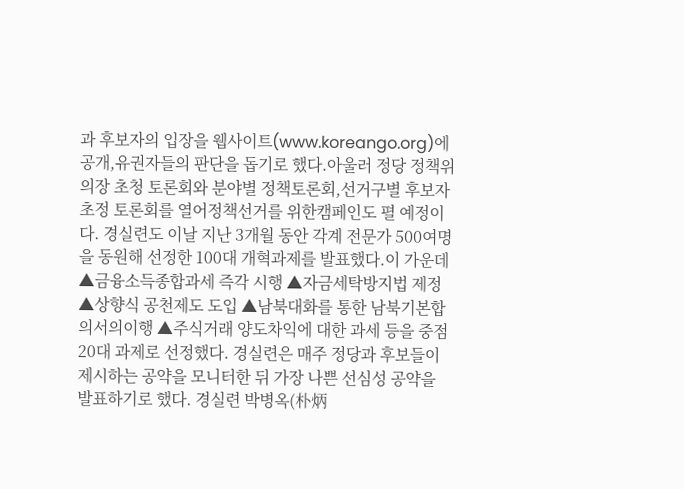과 후보자의 입장을 웹사이트(www.koreango.org)에 공개,유권자들의 판단을 돕기로 했다.아울러 정당 정책위의장 초청 토론회와 분야별 정책토론회,선거구별 후보자 초정 토론회를 열어정책선거를 위한캠페인도 펼 예정이다. 경실련도 이날 지난 3개월 동안 각계 전문가 500여명을 동원해 선정한 100대 개혁과제를 발표했다.이 가운데 ▲금융소득종합과세 즉각 시행 ▲자금세탁방지법 제정 ▲상향식 공천제도 도입 ▲남북대화를 통한 남북기본합의서의이행 ▲주식거래 양도차익에 대한 과세 등을 중점 20대 과제로 선정했다. 경실련은 매주 정당과 후보들이 제시하는 공약을 모니터한 뒤 가장 나쁜 선심성 공약을 발표하기로 했다. 경실련 박병옥(朴炳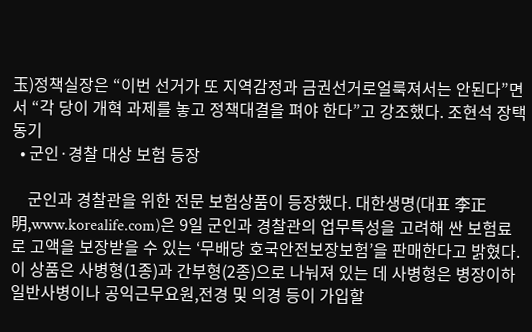玉)정책실장은 “이번 선거가 또 지역감정과 금권선거로얼룩져서는 안된다”면서 “각 당이 개혁 과제를 놓고 정책대결을 펴야 한다”고 강조했다. 조현석 장택동기
  • 군인·경찰 대상 보험 등장

    군인과 경찰관을 위한 전문 보험상품이 등장했다. 대한생명(대표 李正明,www.korealife.com)은 9일 군인과 경찰관의 업무특성을 고려해 싼 보험료로 고액을 보장받을 수 있는 ‘무배당 호국안전보장보험’을 판매한다고 밝혔다. 이 상품은 사병형(1종)과 간부형(2종)으로 나눠져 있는 데 사병형은 병장이하 일반사병이나 공익근무요원,전경 및 의경 등이 가입할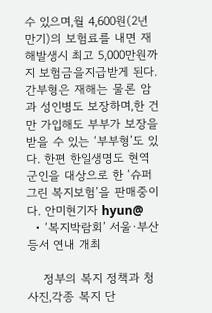수 있으며,월 4,600원(2년만기)의 보험료를 내면 재해발생시 최고 5,000만원까지 보험금을지급받게 된다. 간부형은 재해는 물론 암과 성인병도 보장하며,한 건만 가입해도 부부가 보장을 받을 수 있는 ‘부부형’도 있다. 한편 한일생명도 현역군인을 대상으로 한 ‘슈퍼그린 복지보험’을 판매중이다. 안미현기자 hyun@
  • ‘복지박람회’ 서울·부산등서 연내 개최

    정부의 복지 정책과 청사진,각종 복지 단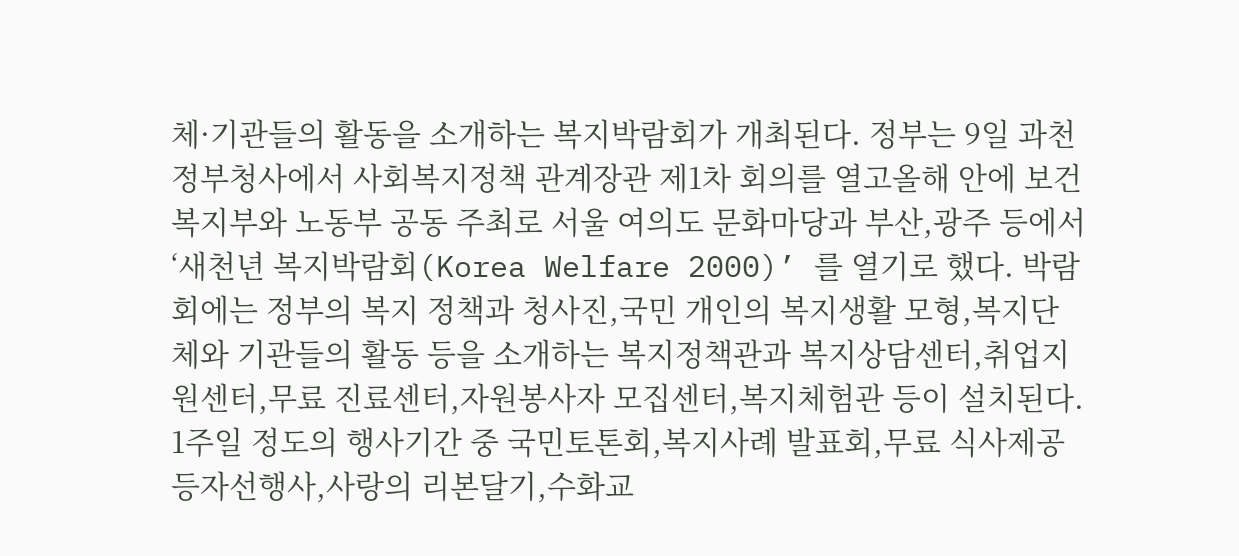체·기관들의 활동을 소개하는 복지박람회가 개최된다. 정부는 9일 과천 정부청사에서 사회복지정책 관계장관 제1차 회의를 열고올해 안에 보건복지부와 노동부 공동 주최로 서울 여의도 문화마당과 부산,광주 등에서 ‘새천년 복지박람회(Korea Welfare 2000)’ 를 열기로 했다. 박람회에는 정부의 복지 정책과 청사진,국민 개인의 복지생활 모형,복지단체와 기관들의 활동 등을 소개하는 복지정책관과 복지상담센터,취업지원센터,무료 진료센터,자원봉사자 모집센터,복지체험관 등이 설치된다. 1주일 정도의 행사기간 중 국민토톤회,복지사례 발표회,무료 식사제공 등자선행사,사랑의 리본달기,수화교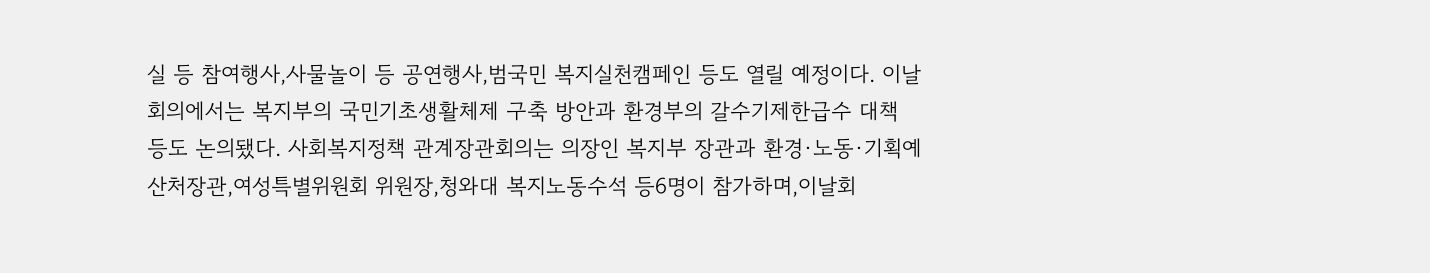실 등 참여행사,사물놀이 등 공연행사,범국민 복지실천캠페인 등도 열릴 예정이다. 이날 회의에서는 복지부의 국민기초생활체제 구축 방안과 환경부의 갈수기제한급수 대책 등도 논의됐다. 사회복지정책 관계장관회의는 의장인 복지부 장관과 환경·노동·기획예산처장관,여성특별위원회 위원장,청와대 복지노동수석 등6명이 참가하며,이날회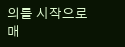의를 시작으로 매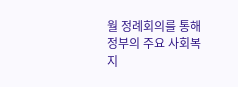월 정례회의를 통해 정부의 주요 사회복지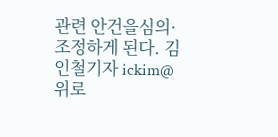관련 안건을심의·조정하게 된다. 김인철기자 ickim@
위로